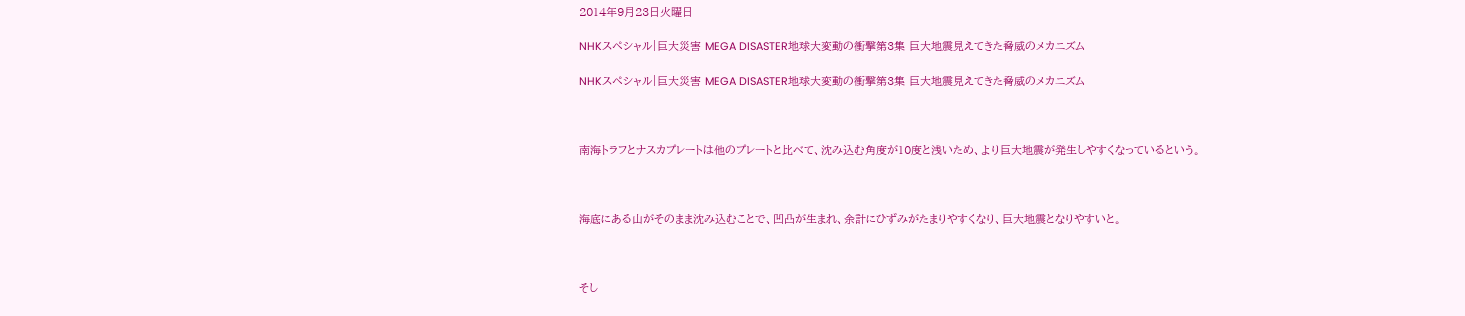2014年9月23日火曜日

NHKスペシャル|巨大災害 MEGA DISASTER地球大変動の衝撃第3集 巨大地震見えてきた脅威のメカニズム

NHKスペシャル|巨大災害 MEGA DISASTER地球大変動の衝撃第3集 巨大地震見えてきた脅威のメカニズム



南海トラフとナスカプレートは他のプレートと比べて、沈み込む角度が10度と浅いため、より巨大地震が発生しやすくなっているという。



海底にある山がそのまま沈み込むことで、凹凸が生まれ、余計にひずみがたまりやすくなり、巨大地震となりやすいと。



そし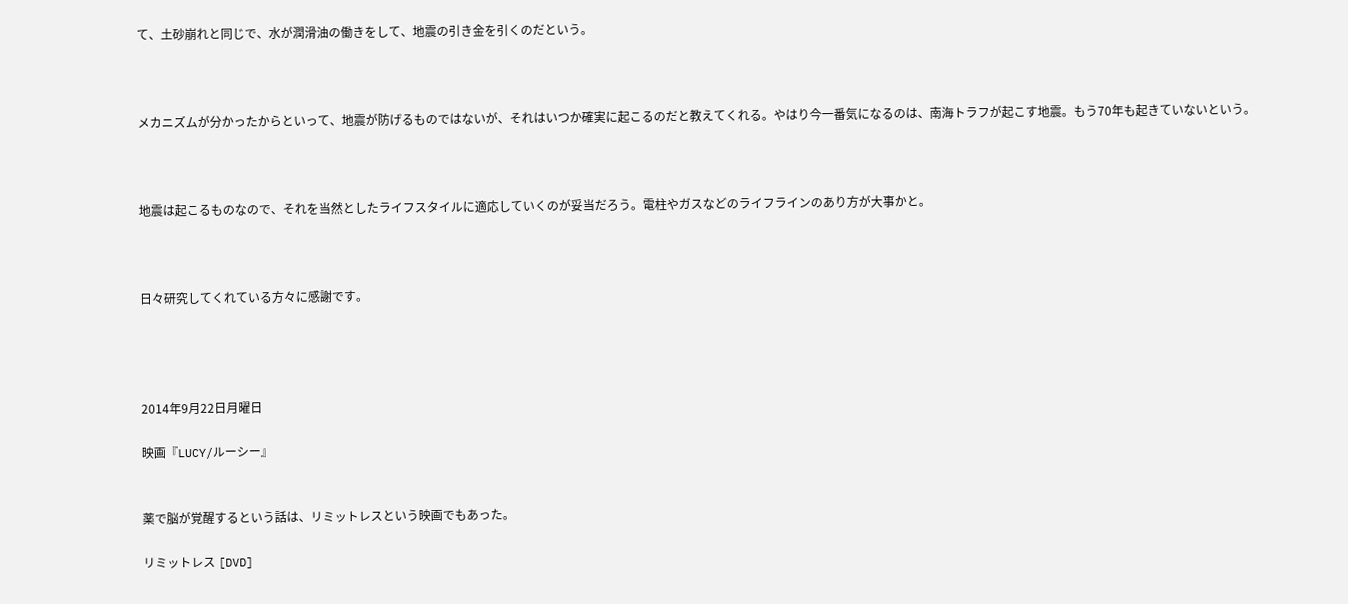て、土砂崩れと同じで、水が潤滑油の働きをして、地震の引き金を引くのだという。



メカニズムが分かったからといって、地震が防げるものではないが、それはいつか確実に起こるのだと教えてくれる。やはり今一番気になるのは、南海トラフが起こす地震。もう70年も起きていないという。



地震は起こるものなので、それを当然としたライフスタイルに適応していくのが妥当だろう。電柱やガスなどのライフラインのあり方が大事かと。



日々研究してくれている方々に感謝です。




2014年9月22日月曜日

映画『LUCY/ルーシー』


薬で脳が覚醒するという話は、リミットレスという映画でもあった。

リミットレス [DVD]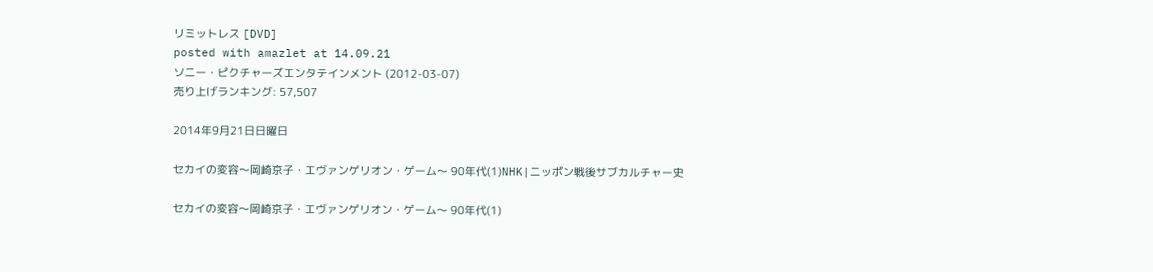リミットレス [DVD]
posted with amazlet at 14.09.21
ソニー・ピクチャーズエンタテインメント (2012-03-07)
売り上げランキング: 57,507

2014年9月21日日曜日

セカイの変容〜岡崎京子・エヴァンゲリオン・ゲーム〜 90年代(1)NHK|ニッポン戦後サブカルチャー史

セカイの変容〜岡崎京子・エヴァンゲリオン・ゲーム〜 90年代(1)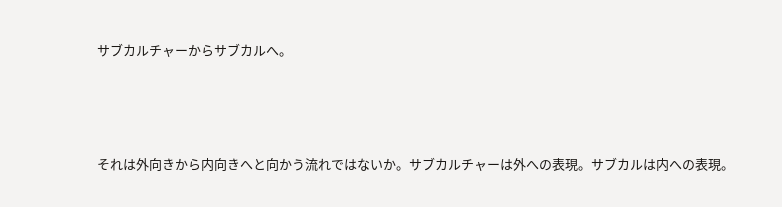サブカルチャーからサブカルへ。



それは外向きから内向きへと向かう流れではないか。サブカルチャーは外への表現。サブカルは内への表現。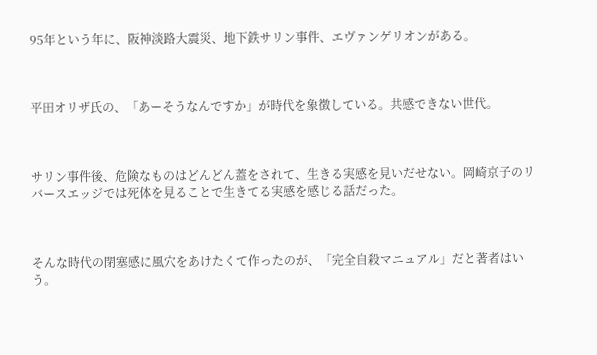95年という年に、阪神淡路大震災、地下鉄サリン事件、エヴァンゲリオンがある。



平田オリザ氏の、「あーそうなんですか」が時代を象徴している。共感できない世代。



サリン事件後、危険なものはどんどん蓋をされて、生きる実感を見いだせない。岡崎京子のリバースエッジでは死体を見ることで生きてる実感を感じる話だった。



そんな時代の閉塞感に風穴をあけたくて作ったのが、「完全自殺マニュアル」だと著者はいう。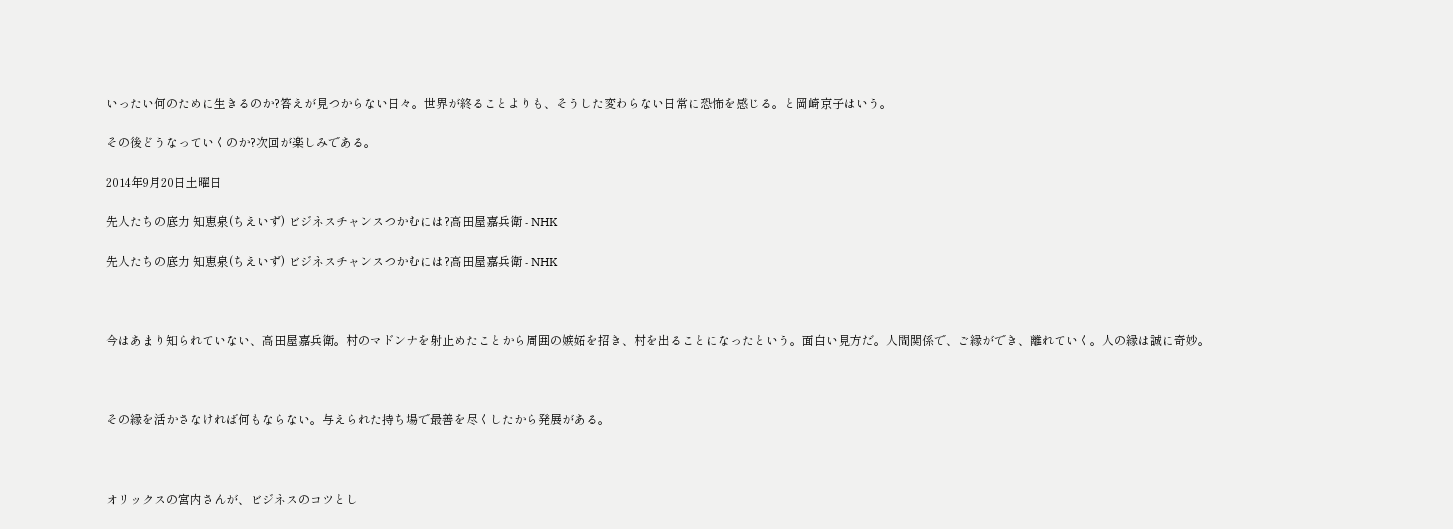いったい何のために生きるのか?答えが見つからない日々。世界が終ることよりも、そうした変わらない日常に恐怖を感じる。と岡崎京子はいう。

その後どうなっていくのか?次回が楽しみである。

2014年9月20日土曜日

先人たちの底力 知恵泉(ちえいず) ビジネスチャンスつかむには?高田屋嘉兵衛 - NHK

先人たちの底力 知恵泉(ちえいず) ビジネスチャンスつかむには?高田屋嘉兵衛 - NHK



今はあまり知られていない、高田屋嘉兵衛。村のマドンナを射止めたことから周囲の嫉妬を招き、村を出ることになったという。面白い見方だ。人間関係で、ご縁ができ、離れていく。人の縁は誠に奇妙。



その縁を活かさなければ何もならない。与えられた持ち場で最善を尽くしたから発展がある。



オリックスの宮内さんが、ビジネスのコツとし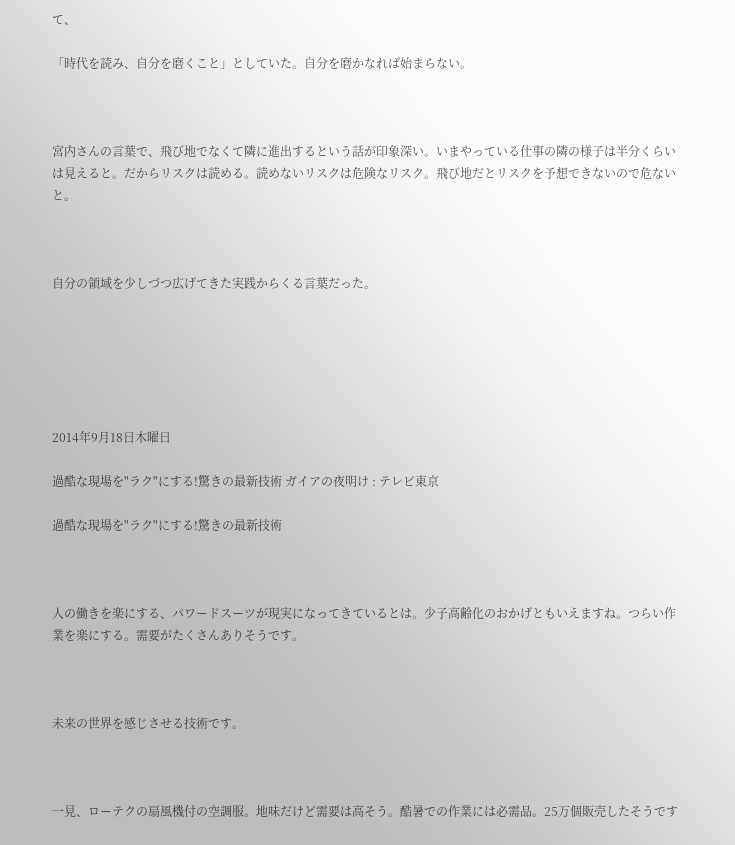て、

「時代を読み、自分を磨くこと」としていた。自分を磨かなれば始まらない。



宮内さんの言葉で、飛び地でなくて隣に進出するという話が印象深い。いまやっている仕事の隣の様子は半分くらいは見えると。だからリスクは読める。読めないリスクは危険なリスク。飛び地だとリスクを予想できないので危ないと。



自分の領域を少しづつ広げてきた実践からくる言葉だった。






2014年9月18日木曜日

過酷な現場を"ラク"にする!驚きの最新技術 ガイアの夜明け : テレビ東京

過酷な現場を"ラク"にする!驚きの最新技術



人の働きを楽にする、パワードスーツが現実になってきているとは。少子高齢化のおかげともいえますね。つらい作業を楽にする。需要がたくさんありそうです。



未来の世界を感じさせる技術です。



一見、ローテクの扇風機付の空調服。地味だけど需要は高そう。酷暑での作業には必需品。25万個販売したそうです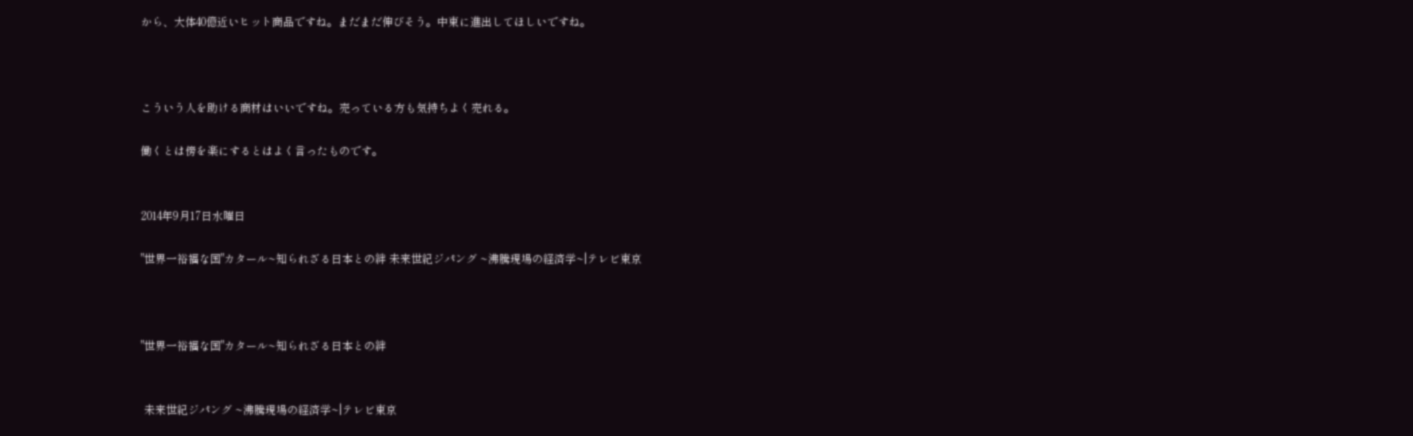から、大体40億近いヒット商品ですね。まだまだ伸びそう。中東に進出してほしいですね。



こういう人を助ける商材はいいですね。売っている方も気持ちよく売れる。

働くとは傍を楽にするとはよく言ったものです。


2014年9月17日水曜日

"世界一裕福な国"カタール~知られざる日本との絆 未来世紀ジパング ~沸騰現場の経済学~|テレビ東京



"世界一裕福な国"カタール~知られざる日本との絆


 未来世紀ジパング ~沸騰現場の経済学~|テレビ東京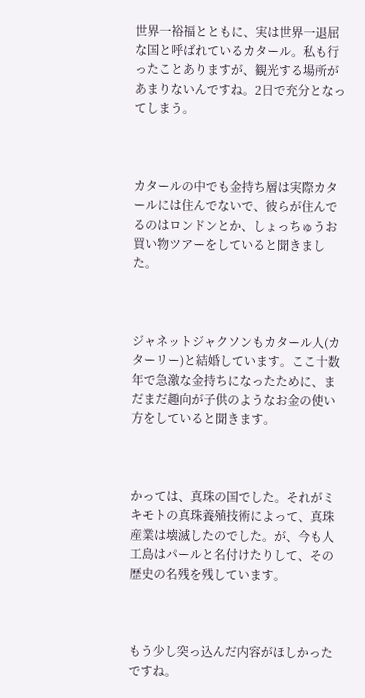世界一裕福とともに、実は世界一退屈な国と呼ばれているカタール。私も行ったことありますが、観光する場所があまりないんですね。2日で充分となってしまう。



カタールの中でも金持ち層は実際カタールには住んでないで、彼らが住んでるのはロンドンとか、しょっちゅうお買い物ツアーをしていると聞きました。



ジャネットジャクソンもカタール人(カターリー)と結婚しています。ここ十数年で急激な金持ちになったために、まだまだ趣向が子供のようなお金の使い方をしていると聞きます。



かっては、真珠の国でした。それがミキモトの真珠養殖技術によって、真珠産業は壊滅したのでした。が、今も人工島はパールと名付けたりして、その歴史の名残を残しています。



もう少し突っ込んだ内容がほしかったですね。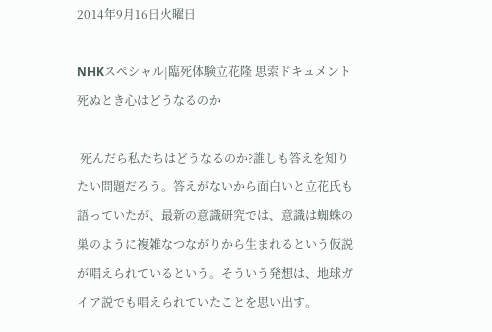2014年9月16日火曜日

NHKスペシャル|臨死体験立花隆 思索ドキュメント死ぬとき心はどうなるのか

 死んだら私たちはどうなるのか?誰しも答えを知りたい問題だろう。答えがないから面白いと立花氏も語っていたが、最新の意識研究では、意識は蜘蛛の巣のように複雑なつながりから生まれるという仮説が唱えられているという。そういう発想は、地球ガイア説でも唱えられていたことを思い出す。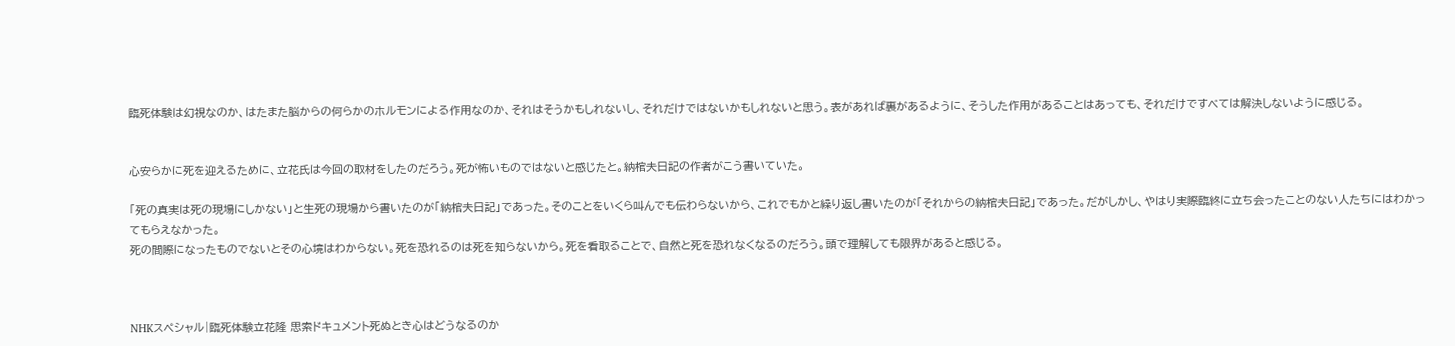臨死体験は幻視なのか、はたまた脳からの何らかのホルモンによる作用なのか、それはそうかもしれないし、それだけではないかもしれないと思う。表があれば裏があるように、そうした作用があることはあっても、それだけですべては解決しないように感じる。


心安らかに死を迎えるために、立花氏は今回の取材をしたのだろう。死が怖いものではないと感じたと。納棺夫日記の作者がこう書いていた。

「死の真実は死の現場にしかない」と生死の現場から書いたのが「納棺夫日記」であった。そのことをいくら叫んでも伝わらないから、これでもかと繰り返し書いたのが「それからの納棺夫日記」であった。だがしかし、やはり実際臨終に立ち会ったことのない人たちにはわかってもらえなかった。
死の間際になったものでないとその心境はわからない。死を恐れるのは死を知らないから。死を看取ることで、自然と死を恐れなくなるのだろう。頭で理解しても限界があると感じる。



NHKスペシャル|臨死体験立花隆 思索ドキュメント死ぬとき心はどうなるのか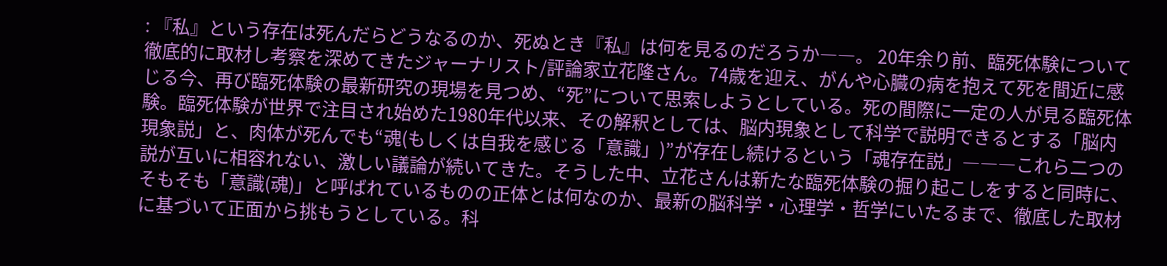: 『私』という存在は死んだらどうなるのか、死ぬとき『私』は何を見るのだろうか――。 20年余り前、臨死体験について徹底的に取材し考察を深めてきたジャーナリスト/評論家立花隆さん。74歳を迎え、がんや心臓の病を抱えて死を間近に感じる今、再び臨死体験の最新研究の現場を見つめ、“死”について思索しようとしている。死の間際に一定の人が見る臨死体験。臨死体験が世界で注目され始めた1980年代以来、その解釈としては、脳内現象として科学で説明できるとする「脳内現象説」と、肉体が死んでも“魂(もしくは自我を感じる「意識」)”が存在し続けるという「魂存在説」―――これら二つの説が互いに相容れない、激しい議論が続いてきた。そうした中、立花さんは新たな臨死体験の掘り起こしをすると同時に、そもそも「意識(魂)」と呼ばれているものの正体とは何なのか、最新の脳科学・心理学・哲学にいたるまで、徹底した取材に基づいて正面から挑もうとしている。科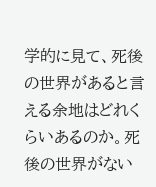学的に見て、死後の世界があると言える余地はどれくらいあるのか。死後の世界がない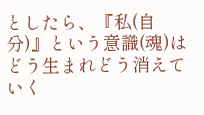としたら、『私(自分)』という意識(魂)はどう生まれどう消えていく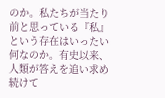のか。私たちが当たり前と思っている『私』という存在はいったい何なのか。有史以来、人類が答えを追い求め続けて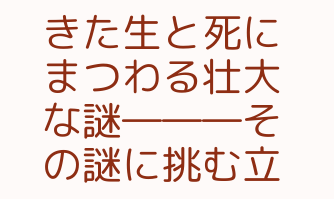きた生と死にまつわる壮大な謎―――その謎に挑む立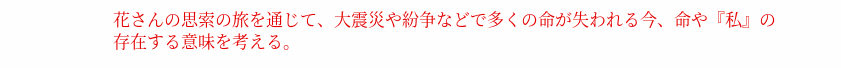花さんの思索の旅を通じて、大震災や紛争などで多くの命が失われる今、命や『私』の存在する意味を考える。